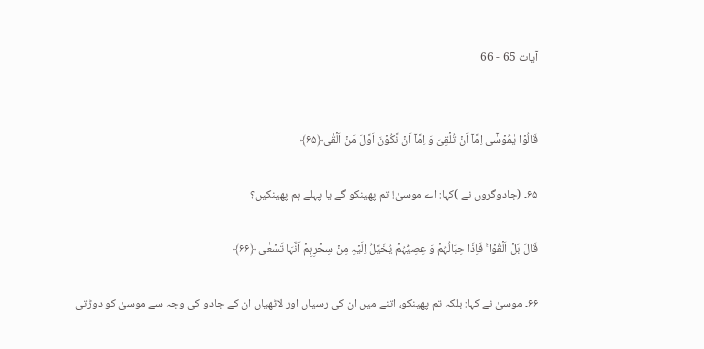آیات 65 - 66


قَالُوۡا یٰمُوۡسٰۤی اِمَّاۤ اَنۡ تُلۡقِیَ وَ اِمَّاۤ اَنۡ نَّکُوۡنَ اَوَّلَ مَنۡ اَلۡقٰی﴿۶۵﴾

۶۵۔ (جادوگروں نے )کہا: اے موسیٰ! تم پھینکو گے یا پہلے ہم پھینکیں؟

قَالَ بَلۡ اَلۡقُوۡا ۚ فَاِذَا حِبَالُہُمۡ وَ عِصِیُّہُمۡ یُخَیَّلُ اِلَیۡہِ مِنۡ سِحۡرِہِمۡ اَنَّہَا تَسۡعٰی ﴿۶۶﴾

۶۶۔ موسیٰ نے کہا: بلکہ تم پھینکو، اتنے میں ان کی رسیاں اور لاٹھیاں ان کے جادو کی وجہ سے موسیٰ کو دوڑتی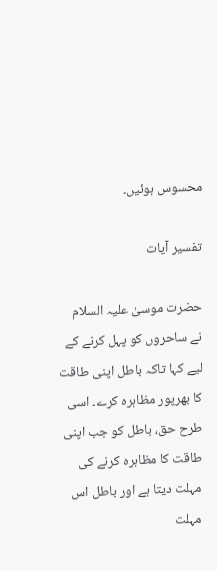محسوس ہوئیں۔

تفسیر آیات

حضرت موسیٰ علیہ السلام نے ساحروں کو پہل کرنے کے لیے کہا تاکہ باطل اپنی طاقت کا بھرپور مظاہرہ کرے۔ اسی طرح حق، باطل کو جب اپنی طاقت کا مظاہرہ کرنے کی مہلت دیتا ہے اور باطل اس مہلت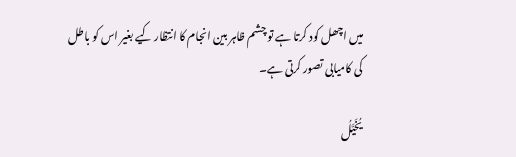میں اچھل کود کرتا ہے تو چشم ظاہر بین انجام کا انتظار کیے بغیر اس کو باطل کی کامیابی تصور کرتی ہے۔

یُخَیَّلُ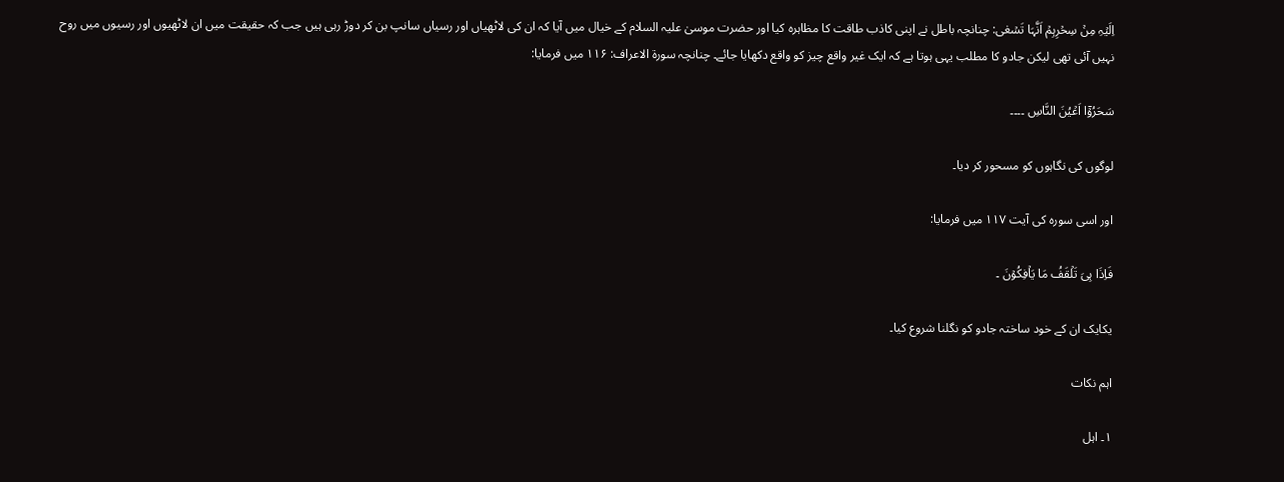اِلَیۡہِ مِنۡ سِحۡرِہِمۡ اَنَّہَا تَسۡعٰی: چنانچہ باطل نے اپنی کاذب طاقت کا مظاہرہ کیا اور حضرت موسیٰ علیہ السلام کے خیال میں آیا کہ ان کی لاٹھیاں اور رسیاں سانپ بن کر دوڑ رہی ہیں جب کہ حقیقت میں ان لاٹھیوں اور رسیوں میں روح نہیں آئی تھی لیکن جادو کا مطلب یہی ہوتا ہے کہ ایک غیر واقع چیز کو واقع دکھایا جائے۔ چنانچہ سورۃ الاعراف: ۱۱۶ میں فرمایا:

سَحَرُوۡۤا اَعۡیُنَ النَّاسِ ۔۔۔۔

لوگوں کی نگاہوں کو مسحور کر دیا۔

اور اسی سورہ کی آیت ۱۱۷ میں فرمایا:

فَاِذَا ہِیَ تَلۡقَفُ مَا یَاۡفِکُوۡنَ ۔

یکایک ان کے خود ساختہ جادو کو نگلنا شروع کیا۔

اہم نکات

۱۔ اہل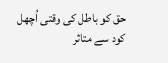حق کو باطل کی وقتی اُچھل کود سے متاثر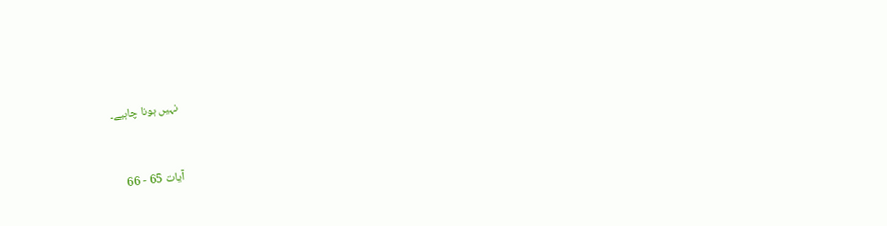نہیں ہونا چاہیے۔


آیات 65 - 66